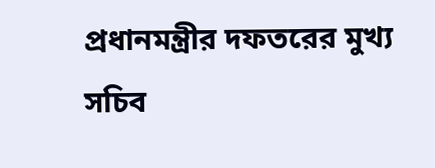প্রধানমন্ত্রীর দফতরের মুখ্য সচিব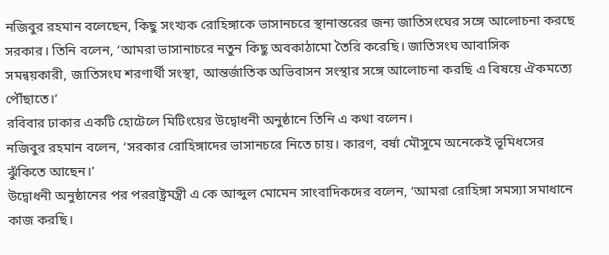নজিবুর রহমান বলেছেন, কিছু সংখ্যক রোহিঙ্গাকে ভাসানচরে স্থানান্তরের জন্য জাতিসংঘের সঙ্গে আলোচনা করছে সরকার। তিনি বলেন, ‘আমরা ভাসানাচরে নতুন কিছু অবকাঠামো তৈরি করেছি। জাতিসংঘ আবাসিক সমন্বয়কারী, জাতিসংঘ শরণার্থী সংস্থা, আন্তর্জাতিক অভিবাসন সংস্থার সঙ্গে আলোচনা করছি এ বিষয়ে ঐকমত্যে পৌঁছাতে।’
রবিবার ঢাকার একটি হোটেলে মিটিংয়ের উদ্বোধনী অনুষ্ঠানে তিনি এ কথা বলেন।
নজিবুর রহমান বলেন, ‘সরকার রোহিঙ্গাদের ভাসানচরে নিতে চায়। কারণ, বর্ষা মৌসুমে অনেকেই ভূমিধসের ঝুঁকিতে আছেন।’
উদ্বোধনী অনুষ্ঠানের পর পররাষ্ট্রমন্ত্রী এ কে আব্দুল মোমেন সাংবাদিকদের বলেন, ‘আমরা রোহিঙ্গা সমস্যা সমাধানে কাজ করছি।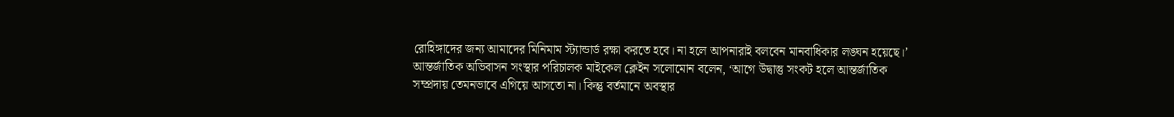রোহিঙ্গাদের জন্য আমাদের মিনিমাম স্ট্যান্ডার্ড রক্ষা করতে হবে। না হলে আপনারাই বলবেন মানবাধিকার লঙ্ঘন হয়েছে।’
আন্তর্জাতিক অভিবাসন সংস্থার পরিচালক মাইকেল ক্লেইন সলোমোন বলেন, ‘আগে উদ্বাস্তু সংকট হলে আন্তর্জাতিক সম্প্রদায় তেমনভাবে এগিয়ে আসতো না। কিন্তু বর্তমানে অবস্থার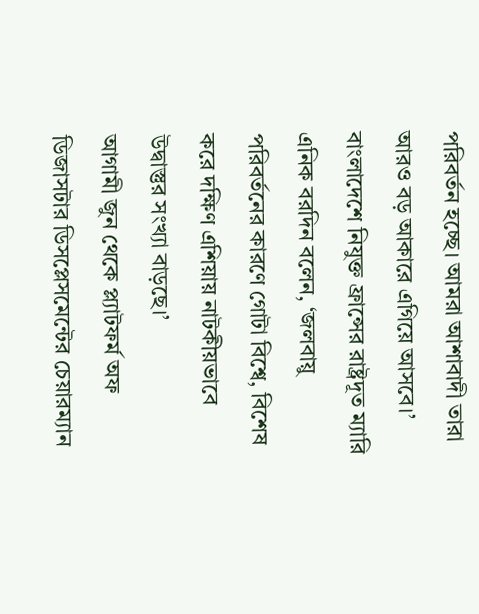পরিবর্তন হচ্ছে। আমরা আশাবাদী তারা আরও বড় আকারে এগিয়ে আসবে।’
বাংলাদেশে নিযুক্ত ফ্রান্সের রাষ্ট্রদূত ম্যারি এনিক বরদিন বলেন, ‘জলবায়ু পরিবর্তনের কারণে গোটা বিশ্বে, বিশেষ করে দক্ষিণ এশিয়ায় নাটকীয়ভাবে উদ্বাস্তুর সংখ্যা বাড়ছে।’
আগামী জুন থেকে প্ল্যাটফর্ম অফ ডিজাসটার ডিসপ্লেসমেন্টের চেয়ারম্যান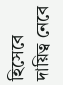হিসেবে দায়িত্ব নেবে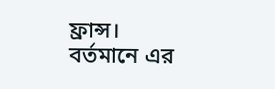ফ্রান্স। বর্তমানে এর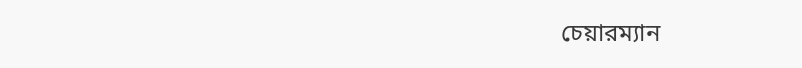চেয়ারম্যান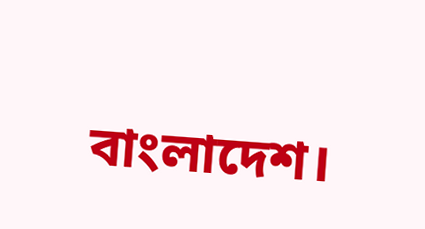বাংলাদেশ।